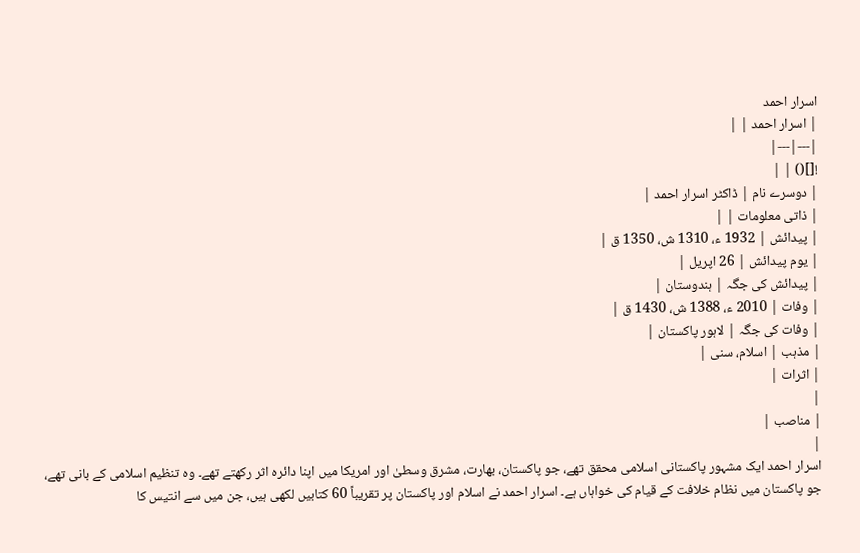اسرار احمد
| اسرار احمد | |
|---|---|
![]() | |
| دوسرے نام | ڈاکٹر اسرار احمد |
| ذاتی معلومات | |
| پیدائش | 1932 ء، 1310 ش، 1350 ق |
| یوم پیدائش | 26 اپریل |
| پیدائش کی جگہ | ہندوستان |
| وفات | 2010 ء، 1388 ش، 1430 ق |
| وفات کی جگہ | لاہور پاکستان |
| مذہب | اسلام، سنی |
| اثرات |
|
| مناصب |
|
اسرار احمد ایک مشہور پاکستانی اسلامی محقق تھے، جو پاکستان، بھارت، مشرق وسطیٰ اور امریکا میں اپنا دائرہ اثر رکھتے تھے۔ وہ تنظیم اسلامی کے بانی تھے، جو پاکستان میں نظام خلافت کے قیام کی خواہاں ہے۔ اسرار احمد نے اسلام اور پاکستان پر تقریباً 60 کتابیں لکھی ہیں، جن میں سے انتیس کا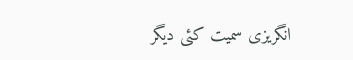انگریزی سمیت کئی دیگر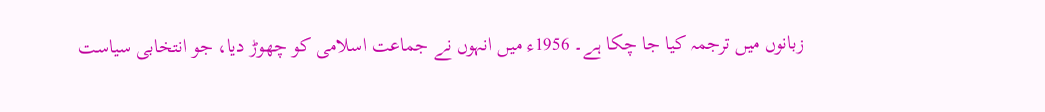زبانوں میں ترجمہ کیا جا چکا ہے۔ 1956ء میں انہوں نے جماعت اسلامی کو چھوڑ دیا، جو انتخابی سیاست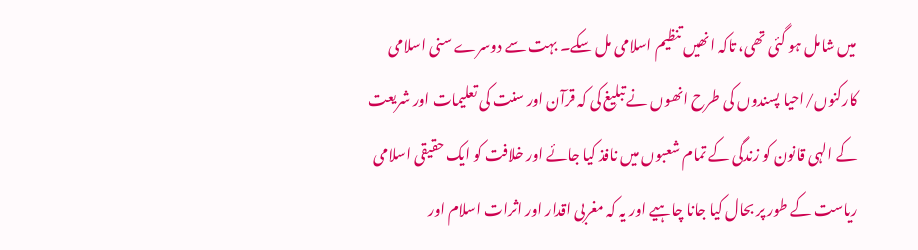میں شامل ہو گئی تھی، تاکہ انھیں تنظیم اسلامی مل سکے۔ بہت سے دوسرے سنی اسلامی کارکنوں/احیا پسندوں کی طرح انھوں نے تبلیغ کی کہ قرآن اور سنت کی تعلیمات اور شریعت کے الہی قانون کو زندگی کے تمام شعبوں میں نافذ کیا جائے اور خلافت کو ایک حقیقی اسلامی ریاست کے طور پر بحال کیا جانا چاہیے اور یہ کہ مغربی اقدار اور اثرات اسلام اور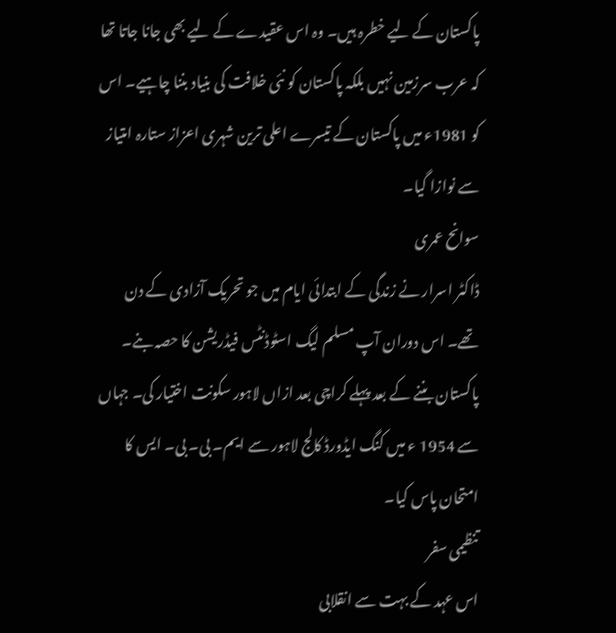پاکستان کے لیے خطرہ ہیں۔ وہ اس عقیدے کے لیے بھی جانا جاتا تھا کہ عرب سرزمین نہیں بلکہ پاکستان کو نئی خلافت کی بنیاد بننا چاہیے۔ اس کو 1981ء میں پاکستان کے تیسرے اعلی ترین شہری اعزاز ستارہ امتیاز سے نوازا گیا۔
سوانح عمری
ڈاکٹر اسرار نے زندگی کے ابتدائی ایام میں جو تحریک آزادی کے دن تھے۔ اس دوران آپ مسلم لیگ اسٹوڈنٹس فیڈریشن کا حصہ بنے۔ پاکستان بننے کے بعد پہلے کراچی بعد ازاں لاہور سکونت اختیار کی۔ جہاں سے 1954 ء میں کنگ ایڈورڈ کالج لاہور سے ایم۔ بی۔ بی۔ ایس کا امتحان پاس کیا۔
تنظیمی سفر
اس عہد کے بہت سے انقلابی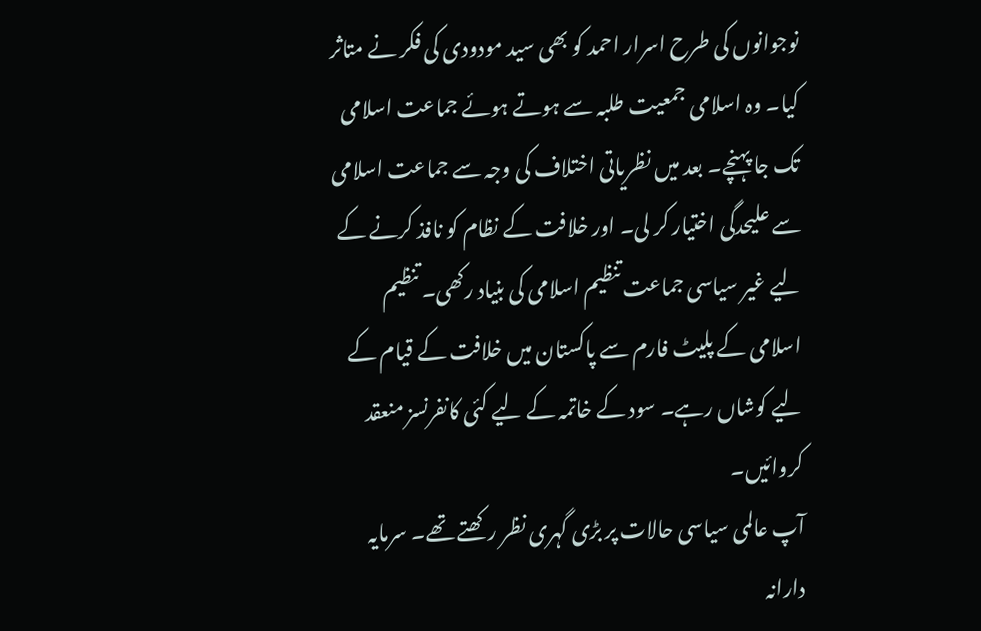نوجوانوں کی طرح اسرار احمد کو بھی سید مودودی کی فکر نے متاثر کیا۔ وہ اسلامی جمعیت طلبہ سے ہوتے ہوئے جماعت اسلامی تک جا پہنچے۔ بعد میں نظریاتی اختلاف کی وجہ سے جماعت اسلامی سے علیحدگی اختیار کر لی۔ اور خلافت کے نظام کو نافذ کرنے کے لیے غیر سیاسی جماعت تنظیم اسلامی کی بنیاد رکھی۔ تنظیم اسلامی کے پلیٹ فارم سے پاکستان میں خلافت کے قیام کے لیے کوشاں رہے۔ سود کے خاتمہ کے لیے کئی کانفرنسز منعقد کروائیں۔
آپ عالمی سیاسی حالات پر بڑی گہری نظر رکھتے تھے۔ سرمایہ دارانہ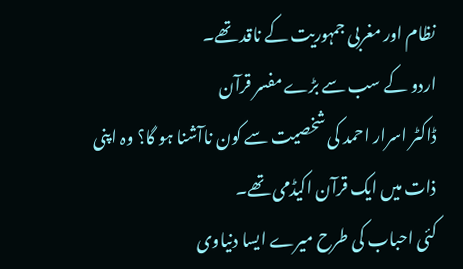نظام اور مغربی جمہوریت کے ناقد تھے۔
اردو کے سب سے بڑے مفسر قرآن
ڈاکٹر اسرار احمد کی شخصیت سے کون ناآشنا ہو گا؟ وہ اپنی ذات میں ایک قرآن اکیڈمی تھے۔
کئی احباب کی طرح میرے ایسا دنیاوی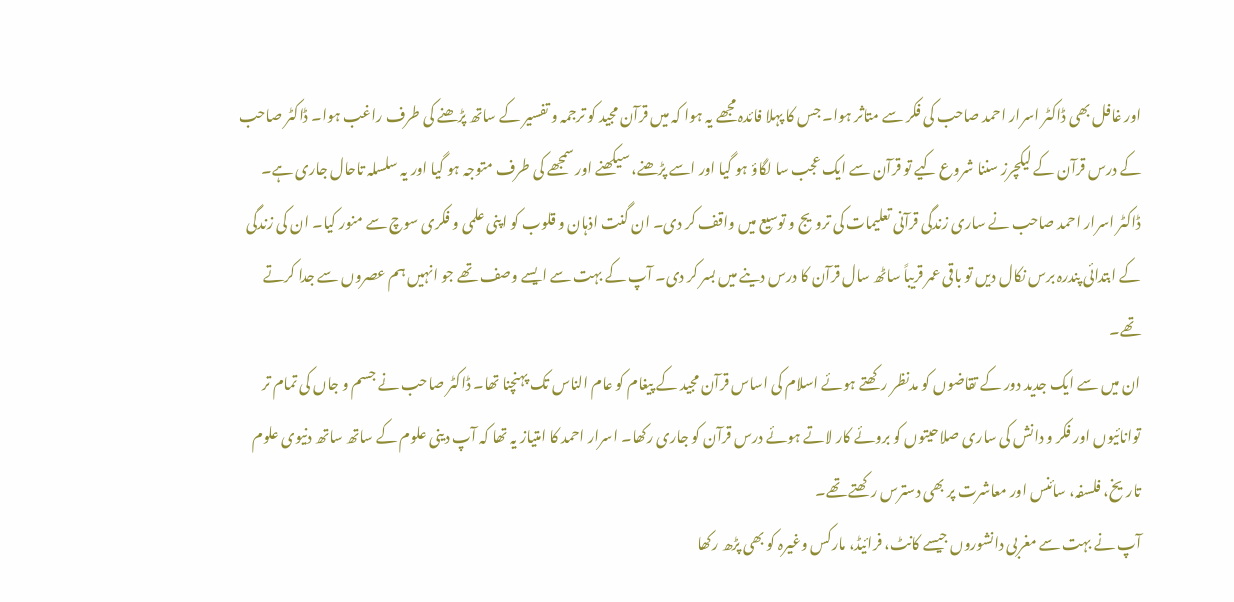اور غافل بھی ڈاکٹر اسرار احمد صاحب کی فکر سے متاثر ہوا۔ جس کا پہلا فائدہ مجھے یہ ہوا کہ میں قرآن مجید کو ترجمہ و تفسیر کے ساتھ پڑھنے کی طرف راغب ہوا۔ ڈاکٹر صاحب کے درس قرآن کے لیکچرز سننا شروع کیے تو قرآن سے ایک عجب سا لگاؤ ہو گیا اور اسے پڑھنے، سیکھنے اور سمجھے کی طرف متوجہ ہو گیا اور یہ سلسلہ تاحال جاری ہے۔
ڈاکٹر اسرار احمد صاحب نے ساری زندگی قرآنی تعلیمات کی ترویج و توسیع میں واقف کر دی۔ ان گنت اذہان و قلوب کو اپنی علمی و فکری سوچ سے منور کیا۔ ان کی زندگی کے ابتدائی پندرہ برس نکال دیں تو باقی عمر قریباً ساٹھ سال قرآن کا درس دینے میں بسر کر دی۔ آپ کے بہت سے ایسے وصف تھے جو انہیں ہم عصروں سے جدا کرتے تھے۔
ان میں سے ایک جدید دور کے تقاضوں کو مدنظر رکھتے ہوئے اسلام کی اساس قرآن مجید کے پیغام کو عام الناس تک پہنچنا تھا۔ ڈاکٹر صاحب نے جسم و جاں کی تمام تر توانائیوں اور فکر و دانش کی ساری صلاحیتوں کو بروئے کار لاتے ہوئے درس قرآن کو جاری رکھا۔ اسرار احمد کا امتیاز یہ تھا کہ آپ دینی علوم کے ساتھ ساتھ دنیوی علوم تاریخ، فلسفہ، سائنس اور معاشرت پر بھی دسترس رکھتے تھے۔
آپ نے بہت سے مغربی دانشوروں جیسے کانٹ، فرائیڈ، مارکس وغیرہ کو بھی پڑھ رکھا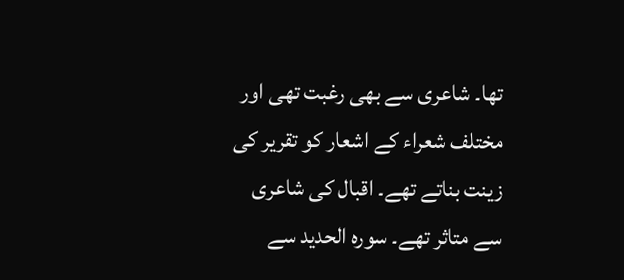تھا۔ شاعری سے بھی رغبت تھی اور مختلف شعراء کے اشعار کو تقریر کی زینت بناتے تھے۔ اقبال کی شاعری سے متاثر تھے۔ سورہ الحدید سے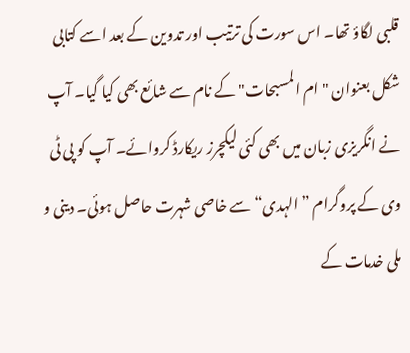قلبی لگاؤ تھا۔ اس سورت کی ترتیب اور تدوین کے بعد اسے کتابی شکل بعنوان "ام المسبحات" کے نام سے شائع بھی کیا گیا۔ آپ نے انگریزی زبان میں بھی کئی لیکچرز ریکارڈ کروائے۔ آپ کو پی ٹی وی کے پروگرام ”الہدی“ سے خاصی شہرت حاصل ہوئی۔ دینی و ملی خدمات کے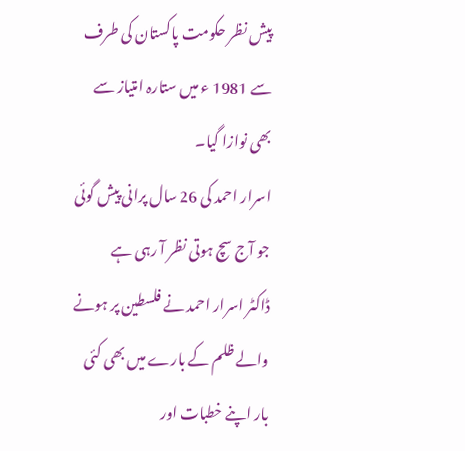پیش نظر حکومت پاکستان کی طرف سے 1981 ء میں ستارہ امتیاز سے بھی نوازا گیا۔
اسرار احمد کی 26 سال پرانی پیش گوئی جو آج سچ ہوتی نظر آ رہی ہے
ڈاکٹر اسرار احمد نے فلسطین پر ہونے والے ظلم کے بارے میں بھی کئی بار اپنے خطبات اور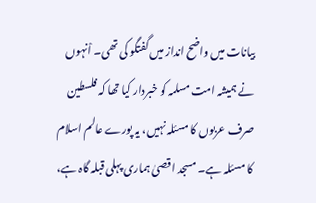بیانات میں واضح انداز میں گفتگو کی تھی۔ اْنہوں نے ہمیشہ امت مسلمہ کو خبردار کیا تھا کہ فلسطین صرف عربوں کا مسئلہ نہیں، یہ پورے عالم اسلام کا مسئلہ ہے۔ مسجد اقصیٰ ہماری پہلی قبلہ گاہ ہے،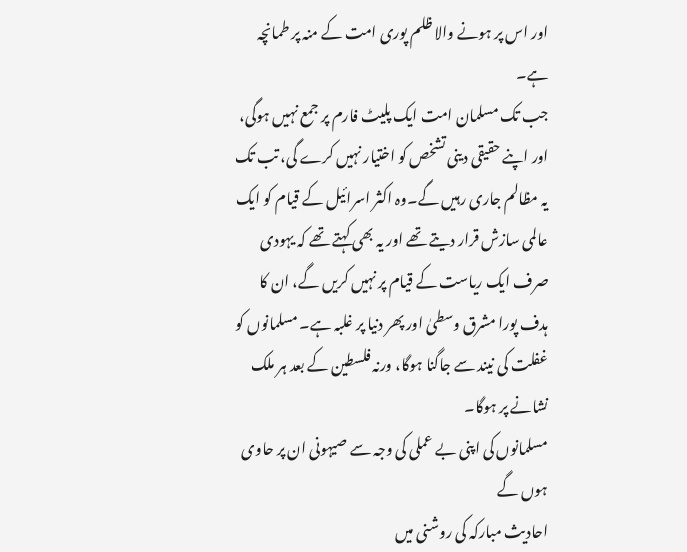اور اس پر ہونے والا ظلم پوری امت کے منہ پر طمانچہ ہے۔
جب تک مسلمان امت ایک پلیٹ فارم پر جمع نہیں ہوگی، اور اپنے حقیقی دینی تشخص کو اختیار نہیں کرے گی، تب تک یہ مظالم جاری رہیں گے۔وہ اکثر اسرائیل کے قیام کو ایک عالمی سازش قرار دیتے تھے اور یہ بھی کہتے تھے کہ یہودی صرف ایک ریاست کے قیام پر نہیں کریں گے، ان کا ہدف پورا مشرق وسطیٰ اور پھر دنیا پر غلبہ ہے۔ مسلمانوں کو غفلت کی نیند سے جاگنا ہوگا، ورنہ فلسطین کے بعد ہر ملک نشانے پر ہوگا۔
مسلمانوں کی اپنی بے عملی کی وجہ سے صیہونی ان پر حاوی ہوں گے
احادیث مبارکہ کی روشنی میں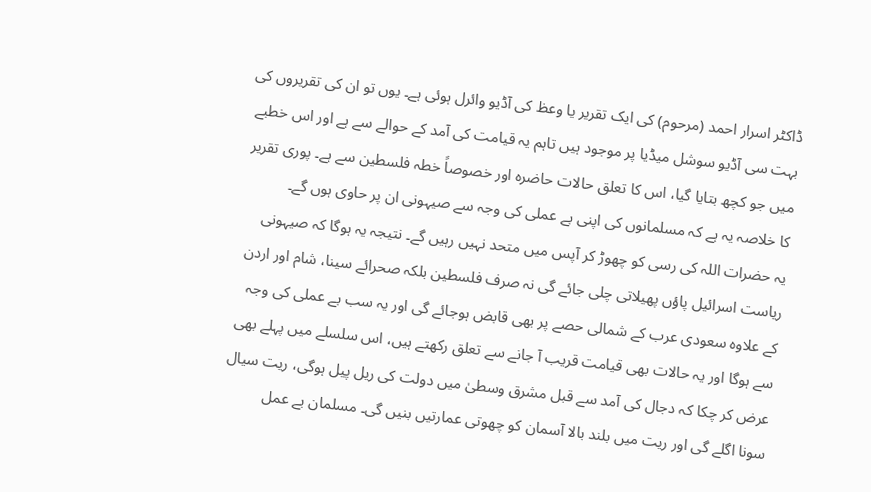ڈاکٹر اسرار احمد (مرحوم) کی ایک تقریر یا وعظ کی آڈیو وائرل ہوئی ہے۔ یوں تو ان کی تقریروں کی بہت سی آڈیو سوشل میڈیا پر موجود ہیں تاہم یہ قیامت کی آمد کے حوالے سے ہے اور اس خطبے میں جو کچھ بتایا گیا، اس کا تعلق حالات حاضرہ اور خصوصاً خطہ فلسطین سے ہے۔ پوری تقریر کا خلاصہ یہ ہے کہ مسلمانوں کی اپنی بے عملی کی وجہ سے صیہونی ان پر حاوی ہوں گے۔
یہ حضرات اللہ کی رسی کو چھوڑ کر آپس میں متحد نہیں رہیں گے۔ نتیجہ یہ ہوگا کہ صیہونی ریاست اسرائیل پاؤں پھیلاتی چلی جائے گی نہ صرف فلسطین بلکہ صحرائے سینا، شام اور اردن کے علاوہ سعودی عرب کے شمالی حصے پر بھی قابض ہوجائے گی اور یہ سب بے عملی کی وجہ سے ہوگا اور یہ حالات بھی قیامت قریب آ جانے سے تعلق رکھتے ہیں، اس سلسلے میں پہلے بھی عرض کر چکا کہ دجال کی آمد سے قبل مشرق وسطیٰ میں دولت کی ریل پیل ہوگی، ریت سیال سونا اگلے گی اور ریت میں بلند بالا آسمان کو چھوتی عمارتیں بنیں گی۔ مسلمان بے عمل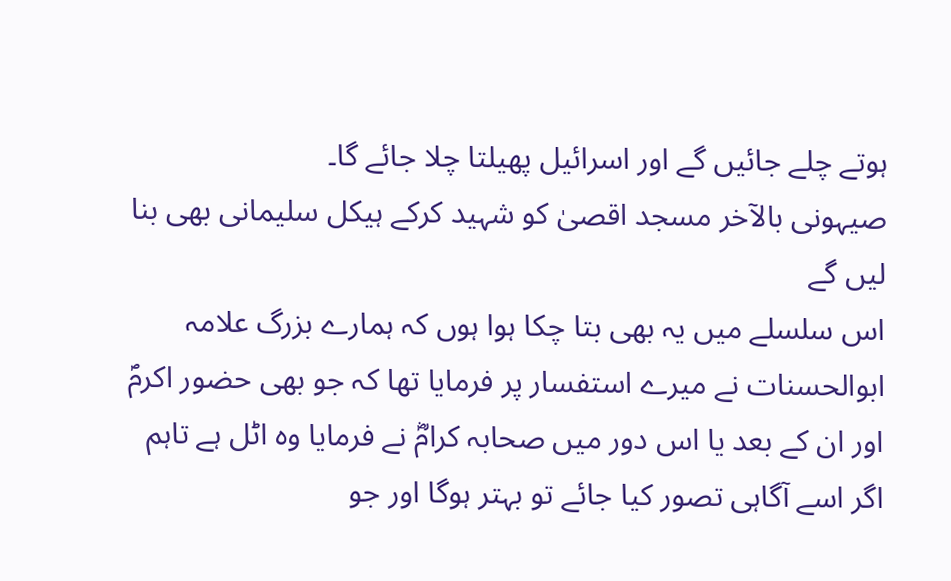ہوتے چلے جائیں گے اور اسرائیل پھیلتا چلا جائے گا۔
صیہونی بالآخر مسجد اقصیٰ کو شہید کرکے ہیکل سلیمانی بھی بنا لیں گے
اس سلسلے میں یہ بھی بتا چکا ہوا ہوں کہ ہمارے بزرگ علامہ ابوالحسنات نے میرے استفسار پر فرمایا تھا کہ جو بھی حضور اکرمؐ اور ان کے بعد یا اس دور میں صحابہ کرامؓ نے فرمایا وہ اٹل ہے تاہم اگر اسے آگاہی تصور کیا جائے تو بہتر ہوگا اور جو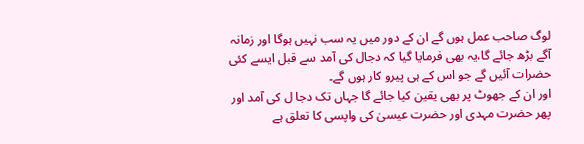لوگ صاحب عمل ہوں گے ان کے دور میں یہ سب نہیں ہوگا اور زمانہ آگے بڑھ جائے گا،یہ بھی فرمایا گیا کہ دجال کی آمد سے قبل ایسے کئی حضرات آئیں گے جو اس کے ہی پیرو کار ہوں گے۔
اور ان کے جھوٹ پر بھی یقین کیا جائے گا جہاں تک دجا ل کی آمد اور پھر حضرت مہدی اور حضرت عیسیٰ کی واپسی کا تعلق ہے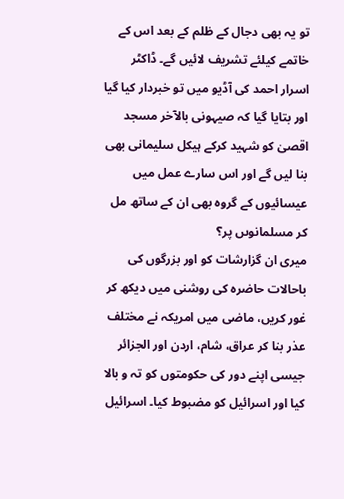تو یہ بھی دجال کے ظلم کے بعد اس کے خاتمے کیلئے تشریف لائیں گے۔ ڈاکٹر اسرار احمد کی آڈیو میں تو خبردار کیا گیا اور بتایا گیا کہ صیہونی بالآخر مسجد اقصیٰ کو شہید کرکے ہیکل سلیمانی بھی بنا لیں گے اور اس سارے عمل میں عیسائیوں کے گروہ بھی ان کے ساتھ مل کر مسلمانوںں پر؟
میری ان گزارشات کو اور بزرگوں کی باحالات حاضرہ کی روشنی میں دیکھ کر غور کریں، ماضی میں امریکہ نے مختلف عذر بنا کر عراق، شام، اردن اور الجزائر جیسی اپنے دور کی حکومتوں کو تہ و بالا کیا اور اسرائیل کو مضبوط کیا۔ اسرائیل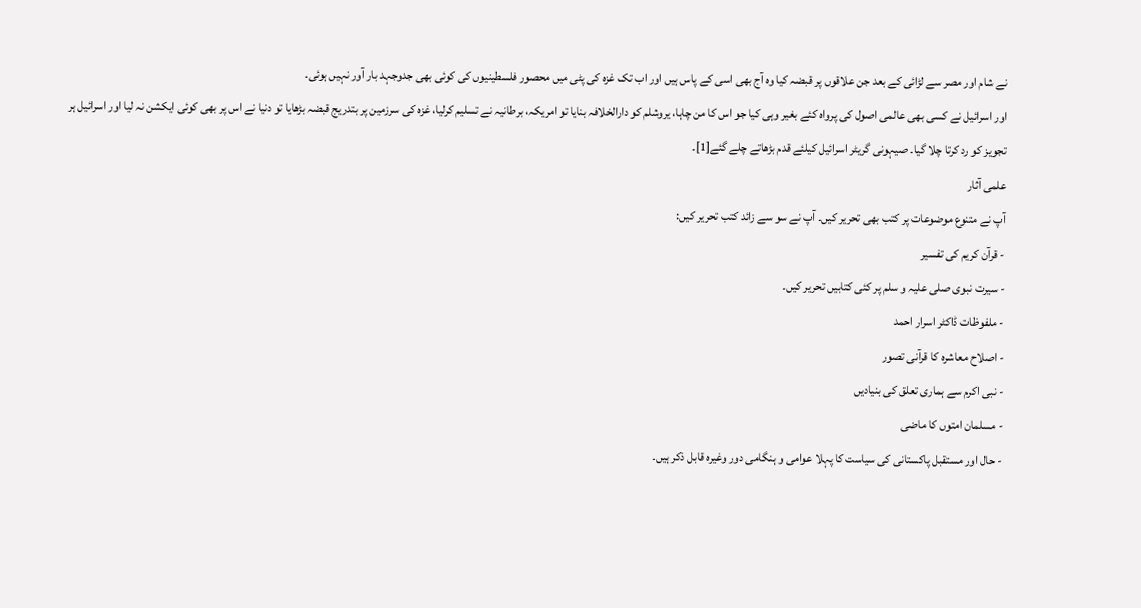نے شام اور مصر سے لڑائی کے بعد جن علاقوں پر قبضہ کیا وہ آج بھی اسی کے پاس ہیں اور اب تک غزہ کی پٹی میں محصور فلسطینیوں کی کوئی بھی جدوجہد بار آور نہیں ہوئی۔
اور اسرائیل نے کسی بھی عالمی اصول کی پرواہ کئے بغیر وہی کیا جو اس کا من چاہا، یروشلم کو دارالخلافہ بنایا تو امریکہ، برطانیہ نے تسلیم کرلیا، غزہ کی سرزمین پر بتدریج قبضہ بڑھایا تو دنیا نے اس پر بھی کوئی ایکشن نہ لیا اور اسرائیل ہر تجویز کو رد کرتا چلا گیا۔ صیہونی گریٹر اسرائیل کیلئے قدم بڑھاتے چلے گئے[1]۔
علمی آثار
آپ نے متنوع موضوعات پر کتب بھی تحریر کیں۔ آپ نے سو سے زائد کتب تحریر کیں:
- قرآن کریم کی تفسیر
- سیرت نبوی صلی علیہ و سلم پر کئی کتابیں تحریر کیں۔
- ملفوظات ڈاکٹر اسرار احمد
- اصلاح معاشرہ کا قرآنی تصور
- نبی اکرم سے ہماری تعلق کی بنیادیں
- مسلمان امتوں کا ماضی
- حال اور مستقبل پاکستانی کی سیاست کا پہلا عوامی و ہنگامی دور وغیرہ قابل ذکر ہیں۔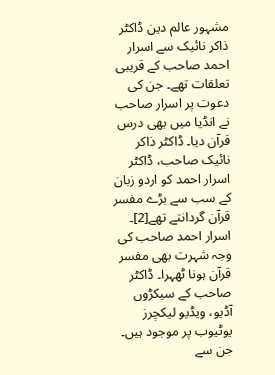مشہور عالم دین ڈاکٹر ذاکر نائیک سے اسرار احمد صاحب کے قریبی تعلقات تھے۔ جن کی دعوت پر اسرار صاحب نے انڈیا میں بھی درس قرآن دیا۔ ڈاکٹر ذاکر نائیک صاحب، ڈاکٹر اسرار احمد کو اردو زبان کے سب سے بڑے مفسر قرآن گردانتے تھے[2]۔
اسرار احمد صاحب کی وجہ شہرت بھی مفسر قرآن ہونا ٹھہرا۔ ڈاکٹر صاحب کے سیکڑوں آڈیو، ویڈیو لیکچرز یوٹیوب پر موجود ہیں۔ جن سے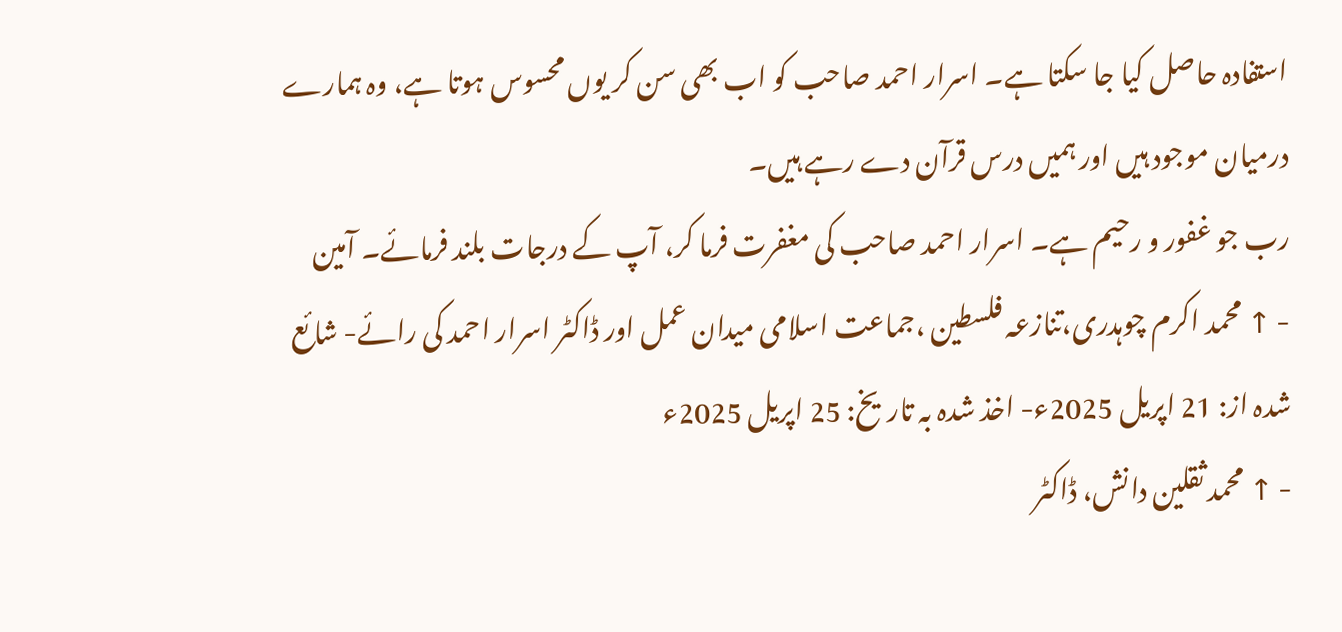استفادہ حاصل کیا جا سکتا ہے۔ اسرار احمد صاحب کو اب بھی سن کر یوں محسوس ہوتا ہے، وہ ہمارے درمیان موجود ہیں اور ہمیں درس قرآن دے رہے ہیں۔
رب جو غفور و رحیم ہے۔ اسرار احمد صاحب کی مغفرت فرما کر، آپ کے درجات بلند فرمائے۔ آمین
- ↑ محمد اکرم چوہدری،تنازعہ فلسطین ،جماعت اسلامی میدان عمل اور ڈاکٹر اسرار احمد کی رائے- شائع شدہ از: 21 اپریل 2025ء- اخذ شدہ بہ تاریخ: 25 اپریل 2025ء
- ↑ محمد ثقلین دانش، ڈاکٹر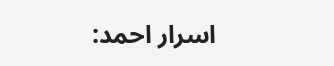اسرار احمد: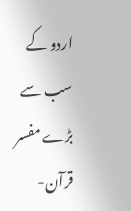اردو کے سب سے بڑے مفسر قرآن-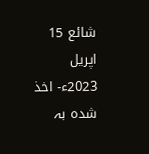شائع 15 اپریل 2023ء- اخذ شدہ بہ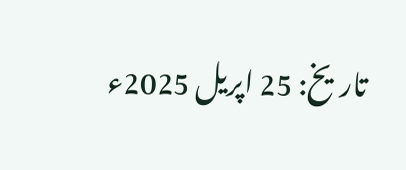تاریخ: 25 اپریل 2025ء